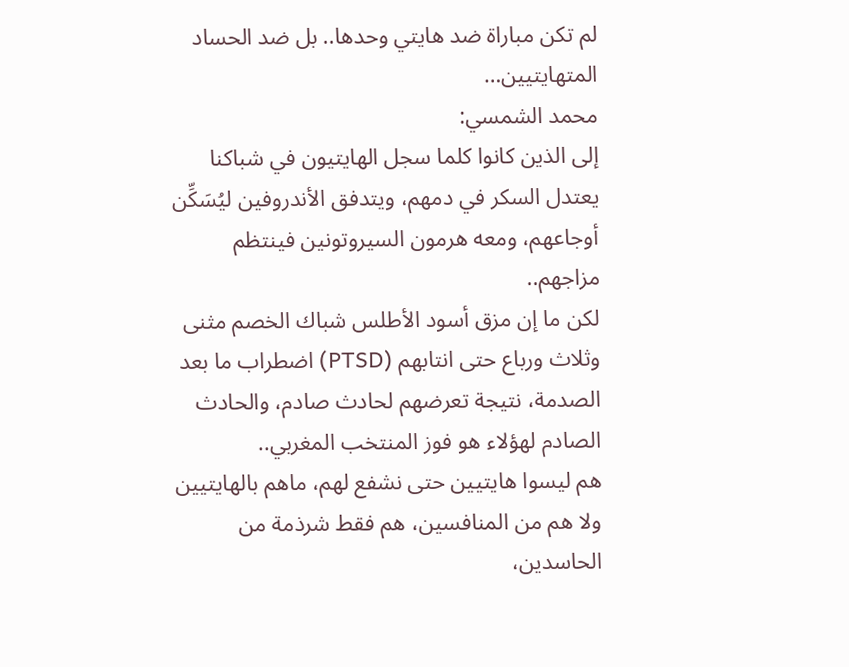لم تكن مباراة ضد هايتي وحدها.. بل ضد الحساد المتهايتيين…
محمد الشمسي:
إلى الذين كانوا كلما سجل الهايتيون في شباكنا يعتدل السكر في دمهم، ويتدفق الأندروفين ليُسَكِّن أوجاعهم، ومعه هرمون السيروتونين فينتظم مزاجهم..
لكن ما إن مزق أسود الأطلس شباك الخصم مثنى وثلاث ورباع حتى انتابهم (PTSD) اضطراب ما بعد الصدمة، نتيجة تعرضهم لحادث صادم، والحادث الصادم لهؤلاء هو فوز المنتخب المغربي..
هم ليسوا هايتيين حتى نشفع لهم، ماهم بالهايتيين ولا هم من المنافسين، هم فقط شرذمة من الحاسدين،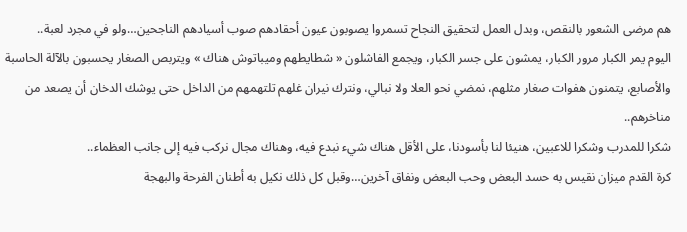هم مرضى الشعور بالنقص، وبدل العمل لتحقيق النجاح تسمروا يصوبون عيون أحقادهم صوب أسيادهم الناجحين…ولو في مجرد لعبة..
اليوم يمر الكبار مرور الكبار، يمشون على جسر الكبار، ويجمع الفاشلون « شطايطهم وميباتوش هناك » ويتربص الصغار يحسبون بالآلة الحاسبة والأصابع، يتمنون هفوات صغار مثلهم، نمضي نحو العلا ولا نبالي، ونترك نيران غلهم تلتهمهم من الداخل حتى يوشك الدخان أن يصعد من مناخرهم..
شكرا للمدرب وشكرا للاعبين، هنيئا لنا بأسودنا، على الأقل هناك شيء نبدع فيه، وهناك مجال نركب فيه إلى جانب العظماء..
كرة القدم ميزان نقيس به حسد البعض وحب البعض ونفاق آخرين…وقبل كل ذلك نكيل به أطنان الفرحة والبهجة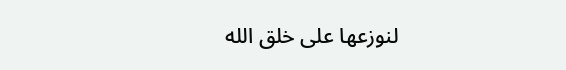لنوزعها على خلق الله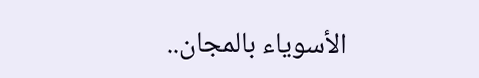الأسوياء بالمجان..